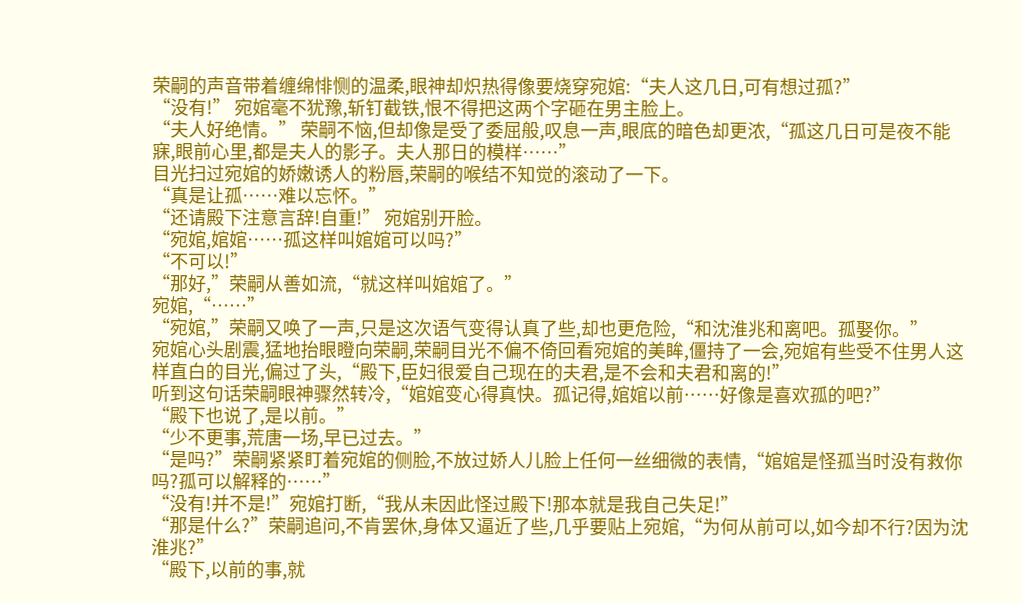荣嗣的声音带着缠绵悱恻的温柔,眼神却炽热得像要烧穿宛婠:“夫人这几日,可有想过孤?”
“没有!” 宛婠毫不犹豫,斩钉截铁,恨不得把这两个字砸在男主脸上。
“夫人好绝情。” 荣嗣不恼,但却像是受了委屈般,叹息一声,眼底的暗色却更浓,“孤这几日可是夜不能寐,眼前心里,都是夫人的影子。夫人那日的模样……”
目光扫过宛婠的娇嫩诱人的粉唇,荣嗣的喉结不知觉的滚动了一下。
“真是让孤……难以忘怀。”
“还请殿下注意言辞!自重!” 宛婠别开脸。
“宛婠,婠婠……孤这样叫婠婠可以吗?”
“不可以!”
“那好,”荣嗣从善如流,“就这样叫婠婠了。”
宛婠,“……”
“宛婠,”荣嗣又唤了一声,只是这次语气变得认真了些,却也更危险,“和沈淮兆和离吧。孤娶你。”
宛婠心头剧震,猛地抬眼瞪向荣嗣,荣嗣目光不偏不倚回看宛婠的美眸,僵持了一会,宛婠有些受不住男人这样直白的目光,偏过了头,“殿下,臣妇很爱自己现在的夫君,是不会和夫君和离的!”
听到这句话荣嗣眼神骤然转冷,“婠婠变心得真快。孤记得,婠婠以前……好像是喜欢孤的吧?”
“殿下也说了,是以前。”
“少不更事,荒唐一场,早已过去。”
“是吗?”荣嗣紧紧盯着宛婠的侧脸,不放过娇人儿脸上任何一丝细微的表情,“婠婠是怪孤当时没有救你吗?孤可以解释的……”
“没有!并不是!”宛婠打断,“我从未因此怪过殿下!那本就是我自己失足!”
“那是什么?”荣嗣追问,不肯罢休,身体又逼近了些,几乎要贴上宛婠,“为何从前可以,如今却不行?因为沈淮兆?”
“殿下,以前的事,就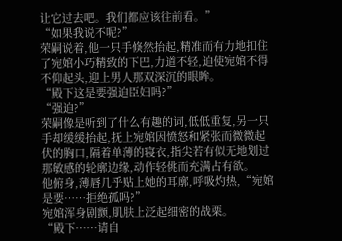让它过去吧。我们都应该往前看。”
“如果我说不呢?”
荣嗣说着,他一只手倏然抬起,精准而有力地扣住了宛婠小巧精致的下巴,力道不轻,迫使宛婠不得不仰起头,迎上男人那双深沉的眼眸。
“殿下这是要强迫臣妇吗?”
“强迫?”
荣嗣像是听到了什么有趣的词,低低重复,另一只手却缓缓抬起,抚上宛婠因愤怒和紧张而微微起伏的胸口,隔着单薄的寝衣,指尖若有似无地划过那敏感的轮廓边缘,动作轻佻而充满占有欲。
他俯身,薄唇几乎贴上她的耳廓,呼吸灼热,“宛婠是要……拒绝孤吗?”
宛婠浑身剧颤,肌肤上泛起细密的战栗。
“殿下……请自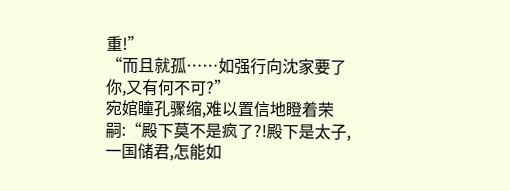重!”
“而且就孤……如强行向沈家要了你,又有何不可?”
宛婠瞳孔骤缩,难以置信地瞪着荣嗣:“殿下莫不是疯了?!殿下是太子,一国储君,怎能如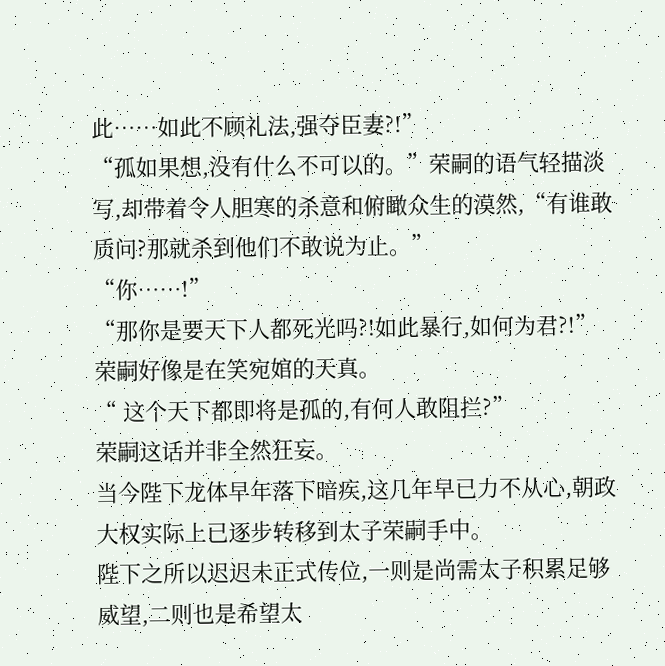此……如此不顾礼法,强夺臣妻?!”
“孤如果想,没有什么不可以的。”荣嗣的语气轻描淡写,却带着令人胆寒的杀意和俯瞰众生的漠然,“有谁敢质问?那就杀到他们不敢说为止。”
“你……!”
“那你是要天下人都死光吗?!如此暴行,如何为君?!”
荣嗣好像是在笑宛婠的天真。
“ 这个天下都即将是孤的,有何人敢阻拦?”
荣嗣这话并非全然狂妄。
当今陛下龙体早年落下暗疾,这几年早已力不从心,朝政大权实际上已逐步转移到太子荣嗣手中。
陛下之所以迟迟未正式传位,一则是尚需太子积累足够威望,二则也是希望太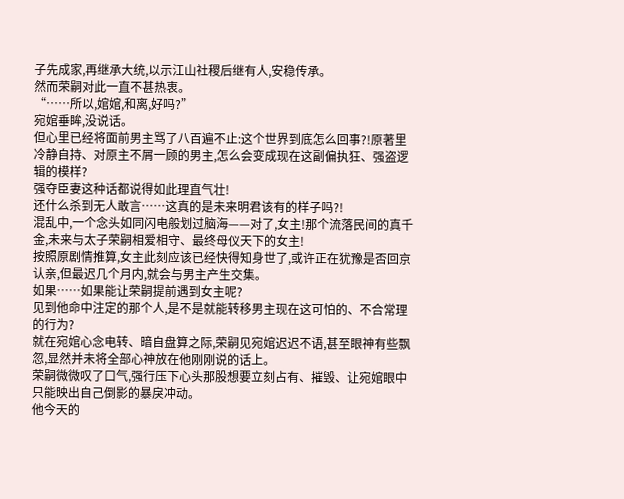子先成家,再继承大统,以示江山社稷后继有人,安稳传承。
然而荣嗣对此一直不甚热衷。
“……所以,婠婠,和离,好吗?”
宛婠垂眸,没说话。
但心里已经将面前男主骂了八百遍不止:这个世界到底怎么回事?!原著里冷静自持、对原主不屑一顾的男主,怎么会变成现在这副偏执狂、强盗逻辑的模样?
强夺臣妻这种话都说得如此理直气壮!
还什么杀到无人敢言……这真的是未来明君该有的样子吗?!
混乱中,一个念头如同闪电般划过脑海——对了,女主!那个流落民间的真千金,未来与太子荣嗣相爱相守、最终母仪天下的女主!
按照原剧情推算,女主此刻应该已经快得知身世了,或许正在犹豫是否回京认亲,但最迟几个月内,就会与男主产生交集。
如果……如果能让荣嗣提前遇到女主呢?
见到他命中注定的那个人,是不是就能转移男主现在这可怕的、不合常理的行为?
就在宛婠心念电转、暗自盘算之际,荣嗣见宛婠迟迟不语,甚至眼神有些飘忽,显然并未将全部心神放在他刚刚说的话上。
荣嗣微微叹了口气,强行压下心头那股想要立刻占有、摧毁、让宛婠眼中只能映出自己倒影的暴戾冲动。
他今天的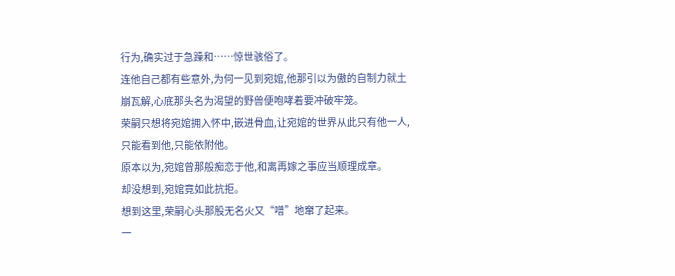行为,确实过于急躁和……惊世骇俗了。
连他自己都有些意外,为何一见到宛婠,他那引以为傲的自制力就土崩瓦解,心底那头名为渴望的野兽便咆哮着要冲破牢笼。
荣嗣只想将宛婠拥入怀中,嵌进骨血,让宛婠的世界从此只有他一人,只能看到他,只能依附他。
原本以为,宛婠曾那般痴恋于他,和离再嫁之事应当顺理成章。
却没想到,宛婠竟如此抗拒。
想到这里,荣嗣心头那股无名火又“噌”地窜了起来。
一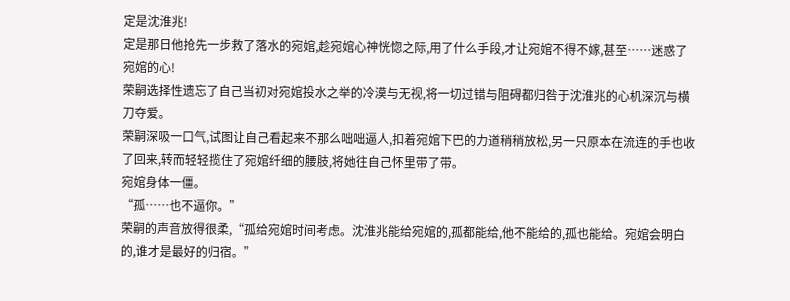定是沈淮兆!
定是那日他抢先一步救了落水的宛婠,趁宛婠心神恍惚之际,用了什么手段,才让宛婠不得不嫁,甚至……迷惑了宛婠的心!
荣嗣选择性遗忘了自己当初对宛婠投水之举的冷漠与无视,将一切过错与阻碍都归咎于沈淮兆的心机深沉与横刀夺爱。
荣嗣深吸一口气,试图让自己看起来不那么咄咄逼人,扣着宛婠下巴的力道稍稍放松,另一只原本在流连的手也收了回来,转而轻轻揽住了宛婠纤细的腰肢,将她往自己怀里带了带。
宛婠身体一僵。
“孤……也不逼你。”
荣嗣的声音放得很柔,“孤给宛婠时间考虑。沈淮兆能给宛婠的,孤都能给,他不能给的,孤也能给。宛婠会明白的,谁才是最好的归宿。”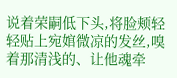说着荣嗣低下头,将脸颊轻轻贴上宛婠微凉的发丝,嗅着那清浅的、让他魂牵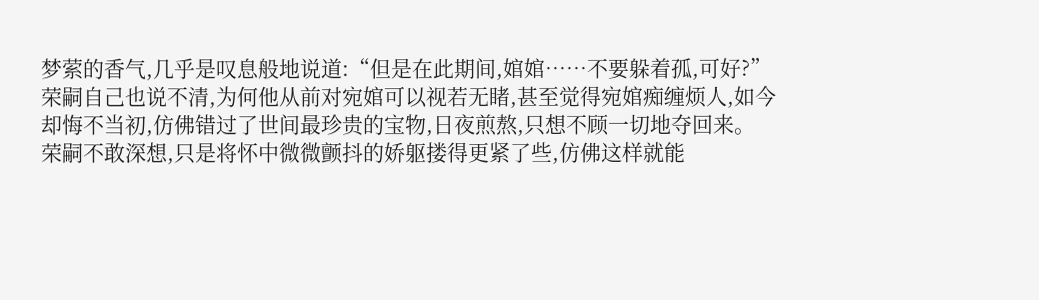梦萦的香气,几乎是叹息般地说道:“但是在此期间,婠婠……不要躲着孤,可好?”
荣嗣自己也说不清,为何他从前对宛婠可以视若无睹,甚至觉得宛婠痴缠烦人,如今却悔不当初,仿佛错过了世间最珍贵的宝物,日夜煎熬,只想不顾一切地夺回来。
荣嗣不敢深想,只是将怀中微微颤抖的娇躯搂得更紧了些,仿佛这样就能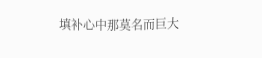填补心中那莫名而巨大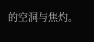的空洞与焦灼。